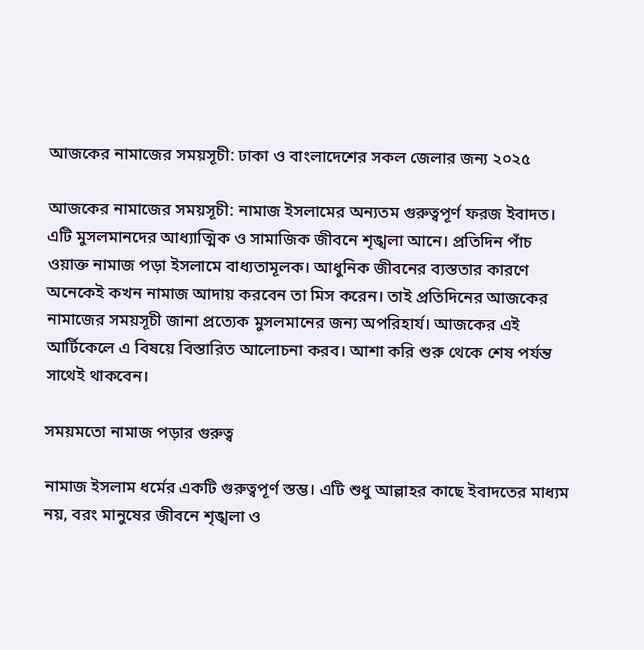আজকের নামাজের সময়সূচী: ঢাকা ও বাংলাদেশের সকল জেলার জন্য ২০২৫

আজকের নামাজের সময়সূচী: নামাজ ইসলামের অন্যতম গুরুত্বপূর্ণ ফরজ ইবাদত। এটি মুসলমানদের আধ্যাত্মিক ও সামাজিক জীবনে শৃঙ্খলা আনে। প্রতিদিন পাঁচ ওয়াক্ত নামাজ পড়া ইসলামে বাধ্যতামূলক। আধুনিক জীবনের ব্যস্ততার কারণে অনেকেই কখন নামাজ আদায় করবেন তা মিস করেন। তাই প্রতিদিনের আজকের নামাজের সময়সূচী জানা প্রত্যেক মুসলমানের জন্য অপরিহার্য। আজকের এই আর্টিকেলে এ বিষয়ে বিস্তারিত আলোচনা করব। আশা করি শুরু থেকে শেষ পর্যন্ত সাথেই থাকবেন।

সময়মতো নামাজ পড়ার গুরুত্ব

নামাজ ইসলাম ধর্মের একটি গুরুত্বপূর্ণ স্তম্ভ। এটি শুধু আল্লাহর কাছে ইবাদতের মাধ্যম নয়, বরং মানুষের জীবনে শৃঙ্খলা ও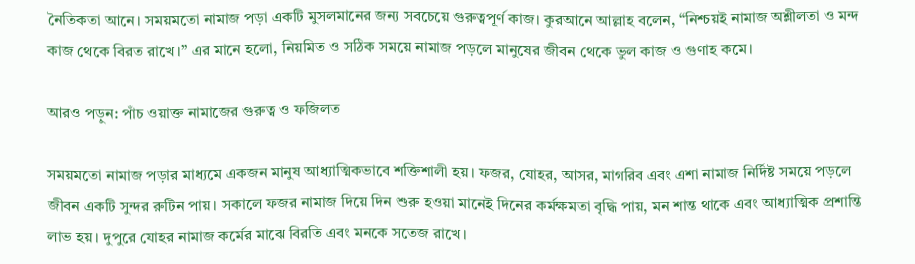নৈতিকতা আনে। সময়মতো নামাজ পড়া একটি মুসলমানের জন্য সবচেয়ে গুরুত্বপূর্ণ কাজ। কুরআনে আল্লাহ বলেন, “নিশ্চয়ই নামাজ অশ্লীলতা ও মন্দ কাজ থেকে বিরত রাখে।” এর মানে হলো, নিয়মিত ও সঠিক সময়ে নামাজ পড়লে মানুষের জীবন থেকে ভুল কাজ ও গুণাহ কমে।

আরও পড়ুন: পাঁচ ওয়াক্ত নামাজের গুরুত্ব ও ফজিলত

সময়মতো নামাজ পড়ার মাধ্যমে একজন মানুষ আধ্যাত্মিকভাবে শক্তিশালী হয়। ফজর, যোহর, আসর, মাগরিব এবং এশা নামাজ নির্দিষ্ট সময়ে পড়লে জীবন একটি সুন্দর রুটিন পায়। সকালে ফজর নামাজ দিয়ে দিন শুরু হওয়া মানেই দিনের কর্মক্ষমতা বৃদ্ধি পায়, মন শান্ত থাকে এবং আধ্যাত্মিক প্রশান্তি লাভ হয়। দুপুরে যোহর নামাজ কর্মের মাঝে বিরতি এবং মনকে সতেজ রাখে।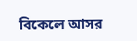বিকেলে আসর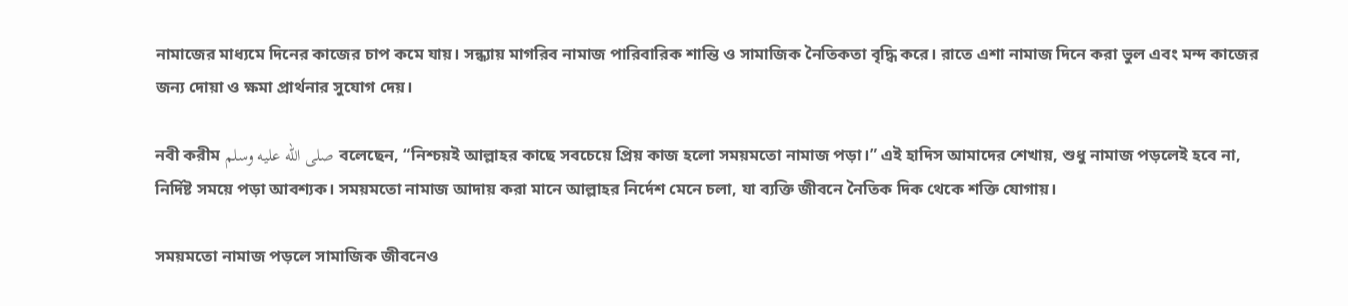নামাজের মাধ্যমে দিনের কাজের চাপ কমে যায়। সন্ধ্যায় মাগরিব নামাজ পারিবারিক শান্তি ও সামাজিক নৈতিকতা বৃদ্ধি করে। রাতে এশা নামাজ দিনে করা ভুল এবং মন্দ কাজের জন্য দোয়া ও ক্ষমা প্রার্থনার সুযোগ দেয়।

নবী করীম صلى الله عليه وسلم বলেছেন, “নিশ্চয়ই আল্লাহর কাছে সবচেয়ে প্রিয় কাজ হলো সময়মতো নামাজ পড়া।” এই হাদিস আমাদের শেখায়, শুধু নামাজ পড়লেই হবে না, নির্দিষ্ট সময়ে পড়া আবশ্যক। সময়মতো নামাজ আদায় করা মানে আল্লাহর নির্দেশ মেনে চলা, যা ব্যক্তি জীবনে নৈতিক দিক থেকে শক্তি যোগায়।

সময়মতো নামাজ পড়লে সামাজিক জীবনেও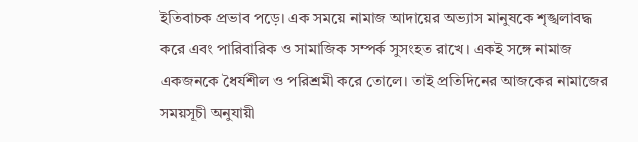ইতিবাচক প্রভাব পড়ে। এক সময়ে নামাজ আদায়ের অভ্যাস মানুষকে শৃঙ্খলাবদ্ধ করে এবং পারিবারিক ও সামাজিক সম্পর্ক সুসংহত রাখে। একই সঙ্গে নামাজ একজনকে ধৈর্যশীল ও পরিশ্রমী করে তোলে। তাই প্রতিদিনের আজকের নামাজের সময়সূচী অনুযায়ী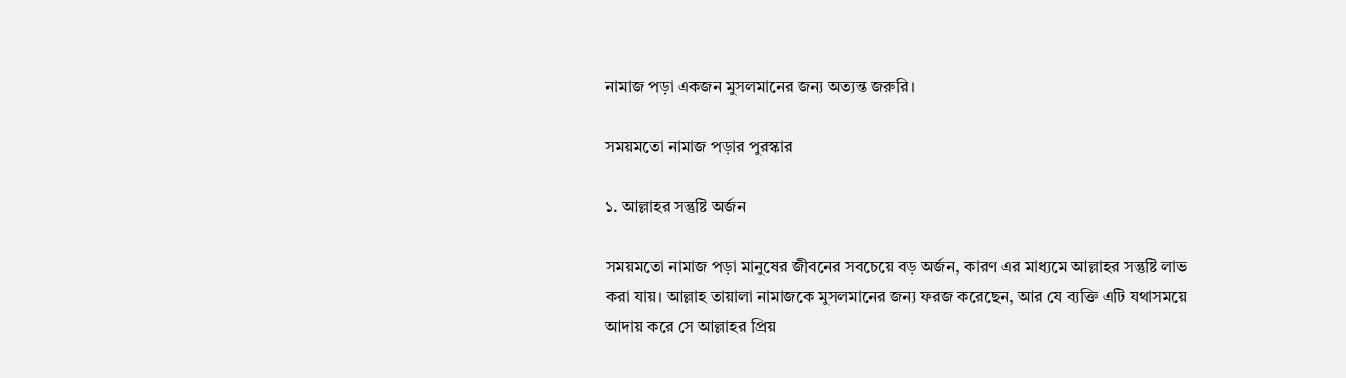নামাজ পড়া একজন মুসলমানের জন্য অত্যন্ত জরুরি।

সময়মতো নামাজ পড়ার পুরস্কার

১. আল্লাহর সন্তুষ্টি অর্জন

সময়মতো নামাজ পড়া মানুষের জীবনের সবচেয়ে বড় অর্জন, কারণ এর মাধ্যমে আল্লাহর সন্তুষ্টি লাভ করা যায়। আল্লাহ তায়ালা নামাজকে মুসলমানের জন্য ফরজ করেছেন, আর যে ব্যক্তি এটি যথাসময়ে আদায় করে সে আল্লাহর প্রিয়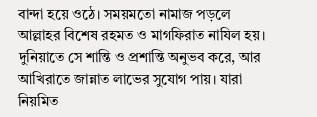বান্দা হয়ে ওঠে। সময়মতো নামাজ পড়লে আল্লাহর বিশেষ রহমত ও মাগফিরাত নাযিল হয়। দুনিয়াতে সে শান্তি ও প্রশান্তি অনুভব করে, আর আখিরাতে জান্নাত লাভের সুযোগ পায়। যারা নিয়মিত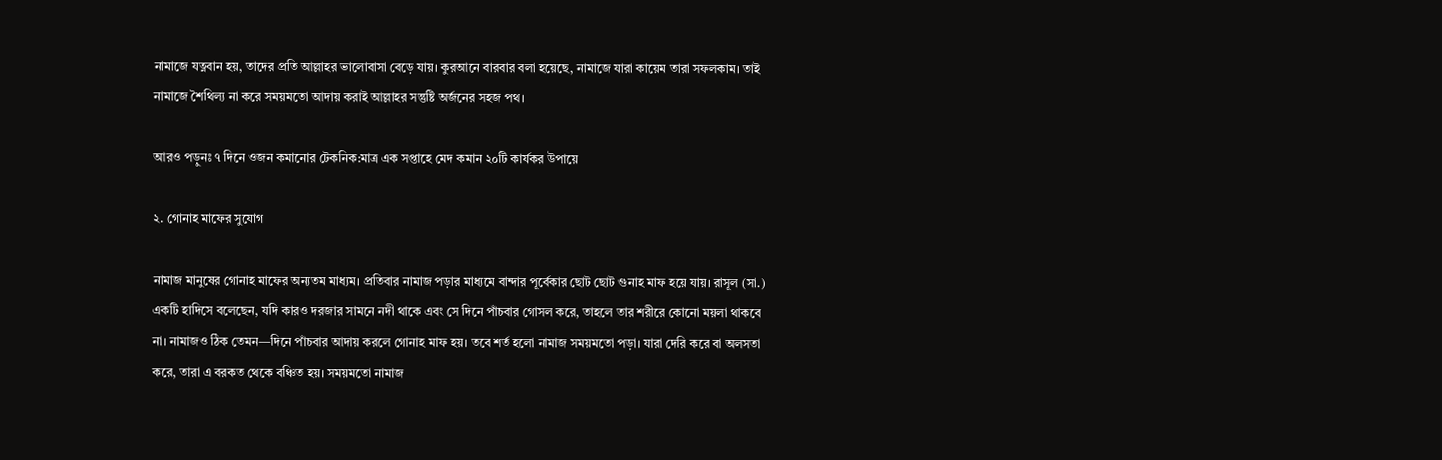নামাজে যত্নবান হয়, তাদের প্রতি আল্লাহর ভালোবাসা বেড়ে যায়। কুরআনে বারবার বলা হয়েছে, নামাজে যারা কায়েম তারা সফলকাম। তাই নামাজে শৈথিল্য না করে সময়মতো আদায় করাই আল্লাহর সন্তুষ্টি অর্জনের সহজ পথ।

আরও পড়ুনঃ ৭ দিনে ওজন কমানোর টেকনিক:মাত্র এক সপ্তাহে মেদ কমান ২০টি কার্যকর উপায়ে

২. গোনাহ মাফের সুযোগ

নামাজ মানুষের গোনাহ মাফের অন্যতম মাধ্যম। প্রতিবার নামাজ পড়ার মাধ্যমে বান্দার পূর্বেকার ছোট ছোট গুনাহ মাফ হয়ে যায়। রাসূল (সা.) একটি হাদিসে বলেছেন, যদি কারও দরজার সামনে নদী থাকে এবং সে দিনে পাঁচবার গোসল করে, তাহলে তার শরীরে কোনো ময়লা থাকবে না। নামাজও ঠিক তেমন—দিনে পাঁচবার আদায় করলে গোনাহ মাফ হয়। তবে শর্ত হলো নামাজ সময়মতো পড়া। যারা দেরি করে বা অলসতা করে, তারা এ বরকত থেকে বঞ্চিত হয়। সময়মতো নামাজ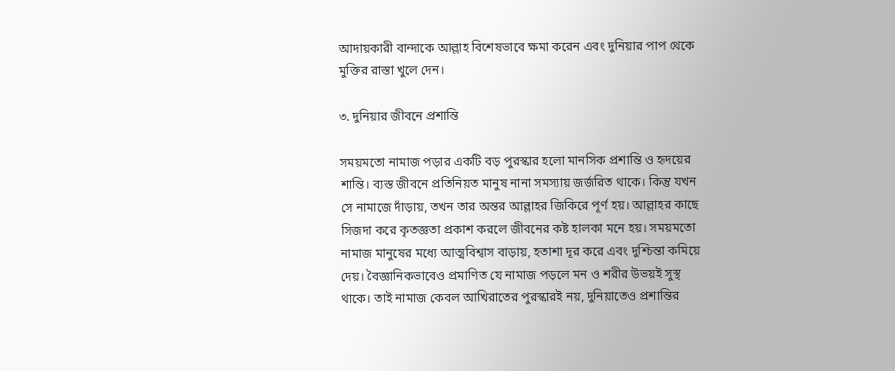আদায়কারী বান্দাকে আল্লাহ বিশেষভাবে ক্ষমা করেন এবং দুনিয়ার পাপ থেকে মুক্তির রাস্তা খুলে দেন।

৩. দুনিয়ার জীবনে প্রশান্তি

সময়মতো নামাজ পড়ার একটি বড় পুরস্কার হলো মানসিক প্রশান্তি ও হৃদয়ের শান্তি। ব্যস্ত জীবনে প্রতিনিয়ত মানুষ নানা সমস্যায় জর্জরিত থাকে। কিন্তু যখন সে নামাজে দাঁড়ায়, তখন তার অন্তর আল্লাহর জিকিরে পূর্ণ হয়। আল্লাহর কাছে সিজদা করে কৃতজ্ঞতা প্রকাশ করলে জীবনের কষ্ট হালকা মনে হয়। সময়মতো নামাজ মানুষের মধ্যে আত্মবিশ্বাস বাড়ায়, হতাশা দূর করে এবং দুশ্চিন্তা কমিয়ে দেয়। বৈজ্ঞানিকভাবেও প্রমাণিত যে নামাজ পড়লে মন ও শরীর উভয়ই সুস্থ থাকে। তাই নামাজ কেবল আখিরাতের পুরস্কারই নয়, দুনিয়াতেও প্রশান্তির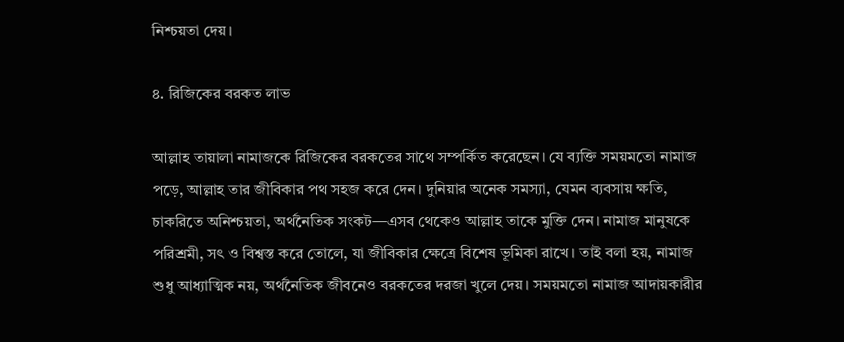নিশ্চয়তা দেয়।

৪. রিজিকের বরকত লাভ

আল্লাহ তায়ালা নামাজকে রিজিকের বরকতের সাথে সম্পর্কিত করেছেন। যে ব্যক্তি সময়মতো নামাজ পড়ে, আল্লাহ তার জীবিকার পথ সহজ করে দেন। দুনিয়ার অনেক সমস্যা, যেমন ব্যবসায় ক্ষতি, চাকরিতে অনিশ্চয়তা, অর্থনৈতিক সংকট—এসব থেকেও আল্লাহ তাকে মুক্তি দেন। নামাজ মানুষকে পরিশ্রমী, সৎ ও বিশ্বস্ত করে তোলে, যা জীবিকার ক্ষেত্রে বিশেষ ভূমিকা রাখে। তাই বলা হয়, নামাজ শুধু আধ্যাত্মিক নয়, অর্থনৈতিক জীবনেও বরকতের দরজা খুলে দেয়। সময়মতো নামাজ আদায়কারীর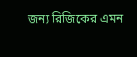জন্য রিজিকের এমন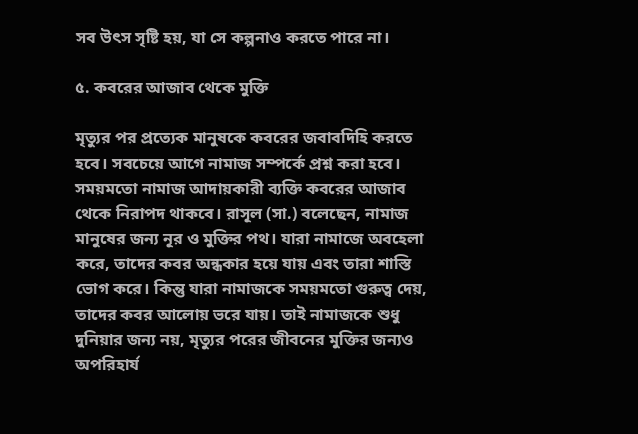সব উৎস সৃষ্টি হয়, যা সে কল্পনাও করতে পারে না।

৫. কবরের আজাব থেকে মুক্তি

মৃত্যুর পর প্রত্যেক মানুষকে কবরের জবাবদিহি করতে হবে। সবচেয়ে আগে নামাজ সম্পর্কে প্রশ্ন করা হবে। সময়মতো নামাজ আদায়কারী ব্যক্তি কবরের আজাব থেকে নিরাপদ থাকবে। রাসূল (সা.) বলেছেন, নামাজ মানুষের জন্য নূর ও মুক্তির পথ। যারা নামাজে অবহেলা করে, তাদের কবর অন্ধকার হয়ে যায় এবং তারা শাস্তি ভোগ করে। কিন্তু যারা নামাজকে সময়মতো গুরুত্ব দেয়, তাদের কবর আলোয় ভরে যায়। তাই নামাজকে শুধু দুনিয়ার জন্য নয়, মৃত্যুর পরের জীবনের মুক্তির জন্যও অপরিহার্য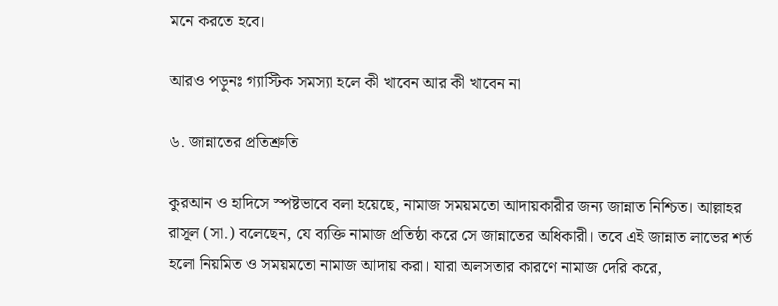মনে করতে হবে।

আরও পড়ুনঃ গ্যাস্টিক সমস্যা হলে কী খাবেন আর কী খাবেন না

৬. জান্নাতের প্রতিশ্রুতি

কুরআন ও হাদিসে স্পষ্টভাবে বলা হয়েছে, নামাজ সময়মতো আদায়কারীর জন্য জান্নাত নিশ্চিত। আল্লাহর রাসূল (সা.) বলেছেন, যে ব্যক্তি নামাজ প্রতিষ্ঠা করে সে জান্নাতের অধিকারী। তবে এই জান্নাত লাভের শর্ত হলো নিয়মিত ও সময়মতো নামাজ আদায় করা। যারা অলসতার কারণে নামাজ দেরি করে,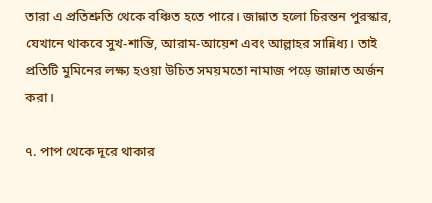তারা এ প্রতিশ্রুতি থেকে বঞ্চিত হতে পারে। জান্নাত হলো চিরন্তন পুরস্কার, যেখানে থাকবে সুখ-শান্তি, আরাম-আয়েশ এবং আল্লাহর সান্নিধ্য। তাই প্রতিটি মুমিনের লক্ষ্য হওয়া উচিত সময়মতো নামাজ পড়ে জান্নাত অর্জন করা।

৭. পাপ থেকে দূরে থাকার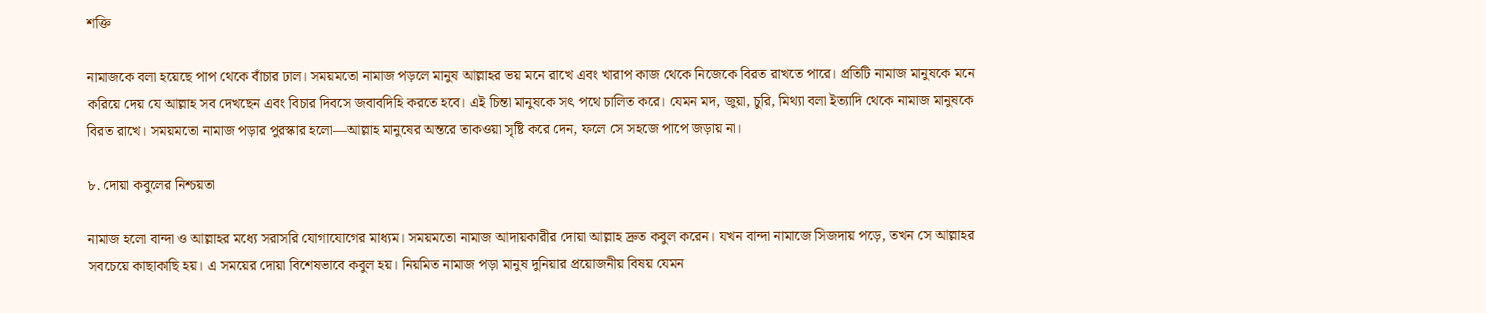শক্তি

নামাজকে বলা হয়েছে পাপ থেকে বাঁচার ঢাল। সময়মতো নামাজ পড়লে মানুষ আল্লাহর ভয় মনে রাখে এবং খারাপ কাজ থেকে নিজেকে বিরত রাখতে পারে। প্রতিটি নামাজ মানুষকে মনে করিয়ে দেয় যে আল্লাহ সব দেখছেন এবং বিচার দিবসে জবাবদিহি করতে হবে। এই চিন্তা মানুষকে সৎ পথে চালিত করে। যেমন মদ, জুয়া, চুরি, মিথ্যা বলা ইত্যাদি থেকে নামাজ মানুষকে বিরত রাখে। সময়মতো নামাজ পড়ার পুরস্কার হলো—আল্লাহ মানুষের অন্তরে তাকওয়া সৃষ্টি করে দেন, ফলে সে সহজে পাপে জড়ায় না।

৮. দোয়া কবুলের নিশ্চয়তা

নামাজ হলো বান্দা ও আল্লাহর মধ্যে সরাসরি যোগাযোগের মাধ্যম। সময়মতো নামাজ আদায়কারীর দোয়া আল্লাহ দ্রুত কবুল করেন। যখন বান্দা নামাজে সিজদায় পড়ে, তখন সে আল্লাহর সবচেয়ে কাছাকাছি হয়। এ সময়ের দোয়া বিশেষভাবে কবুল হয়। নিয়মিত নামাজ পড়া মানুষ দুনিয়ার প্রয়োজনীয় বিষয় যেমন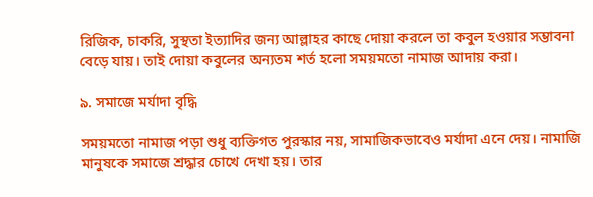রিজিক, চাকরি, সুস্থতা ইত্যাদির জন্য আল্লাহর কাছে দোয়া করলে তা কবুল হওয়ার সম্ভাবনা বেড়ে যায়। তাই দোয়া কবুলের অন্যতম শর্ত হলো সময়মতো নামাজ আদায় করা।

৯. সমাজে মর্যাদা বৃদ্ধি

সময়মতো নামাজ পড়া শুধু ব্যক্তিগত পুরস্কার নয়, সামাজিকভাবেও মর্যাদা এনে দেয়। নামাজি মানুষকে সমাজে শ্রদ্ধার চোখে দেখা হয়। তার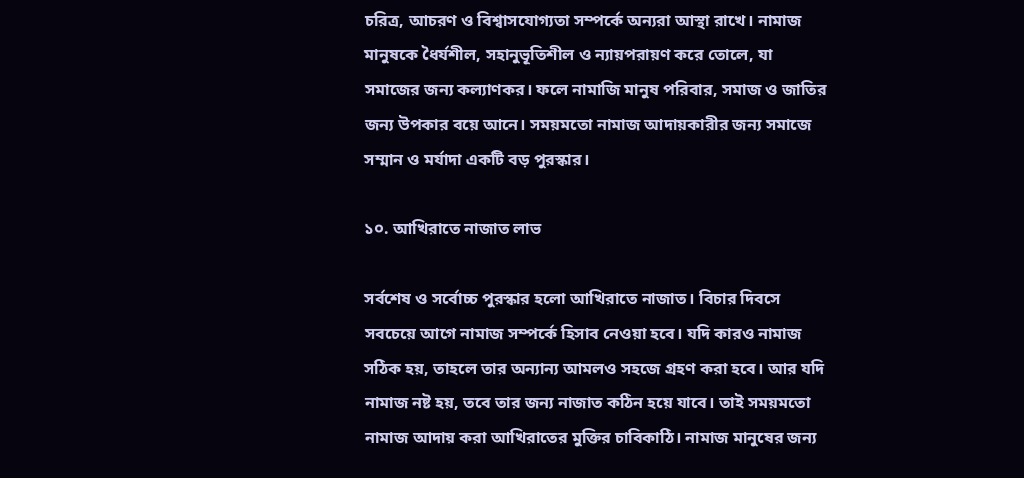চরিত্র, আচরণ ও বিশ্বাসযোগ্যতা সম্পর্কে অন্যরা আস্থা রাখে। নামাজ মানুষকে ধৈর্যশীল, সহানুভূতিশীল ও ন্যায়পরায়ণ করে তোলে, যা সমাজের জন্য কল্যাণকর। ফলে নামাজি মানুষ পরিবার, সমাজ ও জাতির জন্য উপকার বয়ে আনে। সময়মতো নামাজ আদায়কারীর জন্য সমাজে সম্মান ও মর্যাদা একটি বড় পুরস্কার।

১০. আখিরাতে নাজাত লাভ

সর্বশেষ ও সর্বোচ্চ পুরস্কার হলো আখিরাতে নাজাত। বিচার দিবসে সবচেয়ে আগে নামাজ সম্পর্কে হিসাব নেওয়া হবে। যদি কারও নামাজ সঠিক হয়, তাহলে তার অন্যান্য আমলও সহজে গ্রহণ করা হবে। আর যদি নামাজ নষ্ট হয়, তবে তার জন্য নাজাত কঠিন হয়ে যাবে। তাই সময়মতো নামাজ আদায় করা আখিরাতের মুক্তির চাবিকাঠি। নামাজ মানুষের জন্য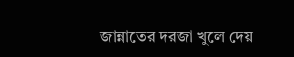জান্নাতের দরজা খুলে দেয়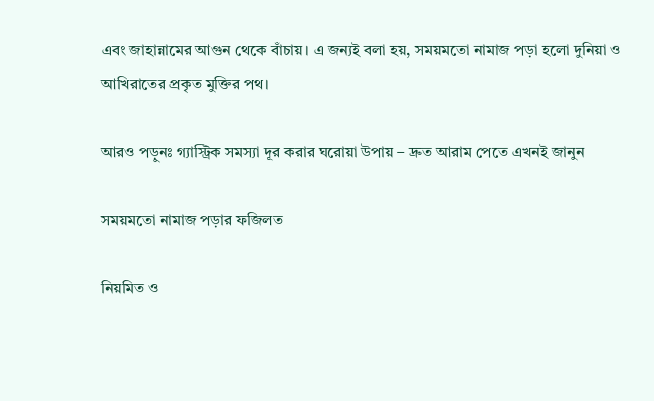এবং জাহান্নামের আগুন থেকে বাঁচায়। এ জন্যই বলা হয়, সময়মতো নামাজ পড়া হলো দুনিয়া ও আখিরাতের প্রকৃত মুক্তির পথ।

আরও পড়ুনঃ গ্যাস্ট্রিক সমস্যা দূর করার ঘরোয়া উপায় – দ্রুত আরাম পেতে এখনই জানুন

সময়মতো নামাজ পড়ার ফজিলত

নিয়মিত ও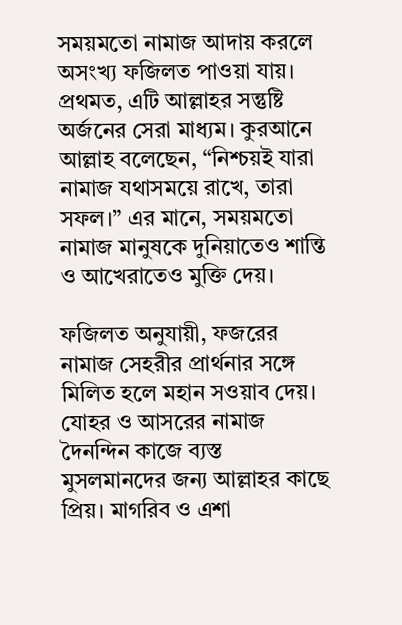সময়মতো নামাজ আদায় করলে অসংখ্য ফজিলত পাওয়া যায়। প্রথমত, এটি আল্লাহর সন্তুষ্টি অর্জনের সেরা মাধ্যম। কুরআনে আল্লাহ বলেছেন, “নিশ্চয়ই যারা নামাজ যথাসময়ে রাখে, তারা সফল।” এর মানে, সময়মতো নামাজ মানুষকে দুনিয়াতেও শান্তি ও আখেরাতেও মুক্তি দেয়।

ফজিলত অনুযায়ী, ফজরের নামাজ সেহরীর প্রার্থনার সঙ্গে মিলিত হলে মহান সওয়াব দেয়। যোহর ও আসরের নামাজ দৈনন্দিন কাজে ব্যস্ত মুসলমানদের জন্য আল্লাহর কাছে প্রিয়। মাগরিব ও এশা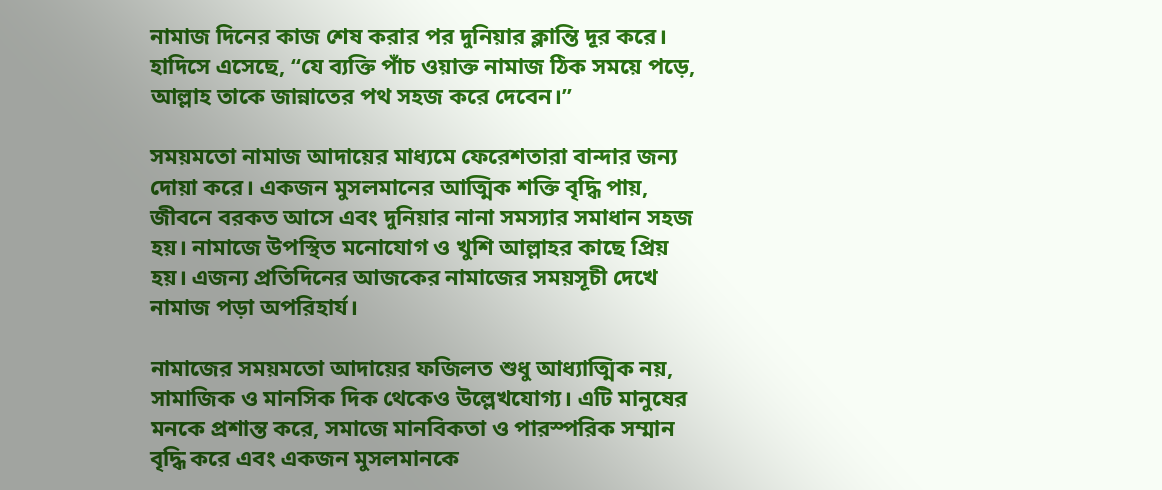নামাজ দিনের কাজ শেষ করার পর দুনিয়ার ক্লান্তি দূর করে। হাদিসে এসেছে, “যে ব্যক্তি পাঁচ ওয়াক্ত নামাজ ঠিক সময়ে পড়ে, আল্লাহ তাকে জান্নাতের পথ সহজ করে দেবেন।”

সময়মতো নামাজ আদায়ের মাধ্যমে ফেরেশতারা বান্দার জন্য দোয়া করে। একজন মুসলমানের আত্মিক শক্তি বৃদ্ধি পায়, জীবনে বরকত আসে এবং দুনিয়ার নানা সমস্যার সমাধান সহজ হয়। নামাজে উপস্থিত মনোযোগ ও খুশি আল্লাহর কাছে প্রিয় হয়। এজন্য প্রতিদিনের আজকের নামাজের সময়সূচী দেখে নামাজ পড়া অপরিহার্য।

নামাজের সময়মতো আদায়ের ফজিলত শুধু আধ্যাত্মিক নয়, সামাজিক ও মানসিক দিক থেকেও উল্লেখযোগ্য। এটি মানুষের মনকে প্রশান্ত করে, সমাজে মানবিকতা ও পারস্পরিক সম্মান বৃদ্ধি করে এবং একজন মুসলমানকে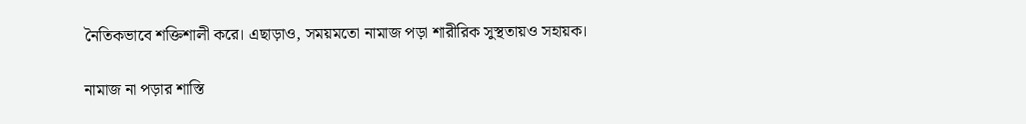নৈতিকভাবে শক্তিশালী করে। এছাড়াও, সময়মতো নামাজ পড়া শারীরিক সুস্থতায়ও সহায়ক।

নামাজ না পড়ার শাস্তি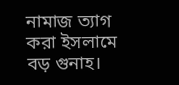নামাজ ত্যাগ করা ইসলামে বড় গুনাহ।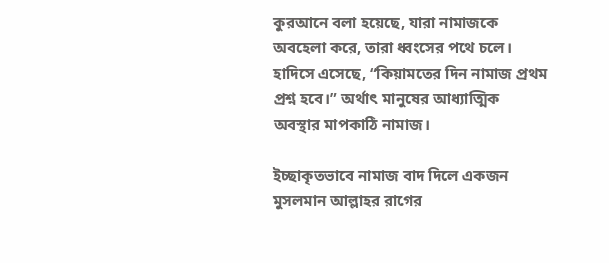কুরআনে বলা হয়েছে, যারা নামাজকে অবহেলা করে, তারা ধ্বংসের পথে চলে। হাদিসে এসেছে, “কিয়ামতের দিন নামাজ প্রথম প্রশ্ন হবে।” অর্থাৎ মানুষের আধ্যাত্মিক অবস্থার মাপকাঠি নামাজ।

ইচ্ছাকৃতভাবে নামাজ বাদ দিলে একজন মুসলমান আল্লাহর রাগের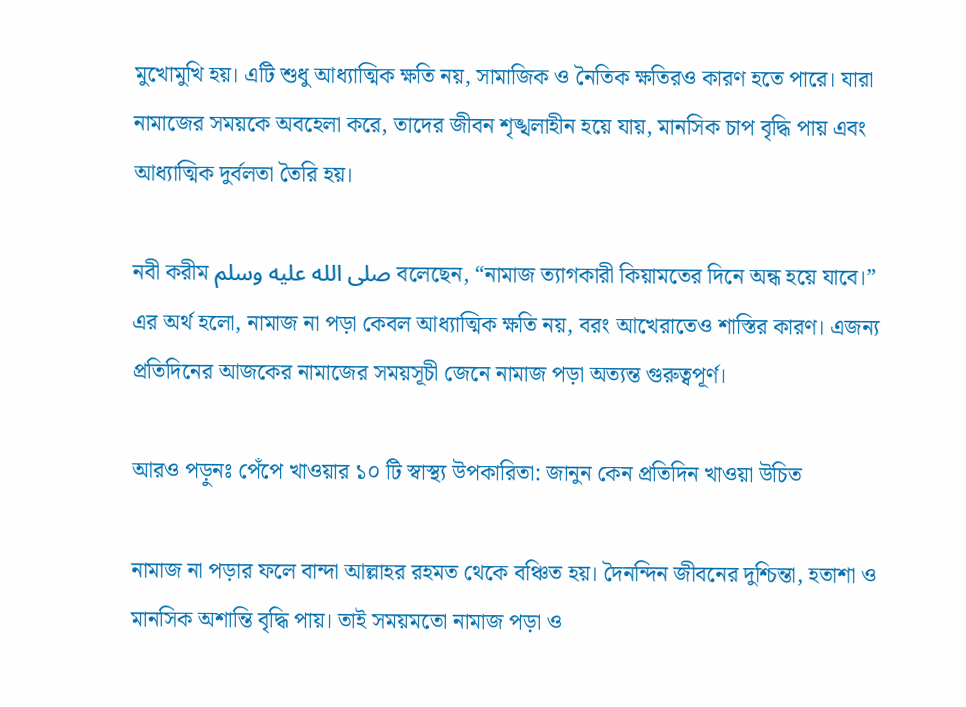মুখোমুখি হয়। এটি শুধু আধ্যাত্মিক ক্ষতি নয়, সামাজিক ও নৈতিক ক্ষতিরও কারণ হতে পারে। যারা নামাজের সময়কে অবহেলা করে, তাদের জীবন শৃঙ্খলাহীন হয়ে যায়, মানসিক চাপ বৃদ্ধি পায় এবং আধ্যাত্মিক দুর্বলতা তৈরি হয়।

নবী করীম صلى الله عليه وسلم বলেছেন, “নামাজ ত্যাগকারী কিয়ামতের দিনে অন্ধ হয়ে যাবে।” এর অর্থ হলো, নামাজ না পড়া কেবল আধ্যাত্মিক ক্ষতি নয়, বরং আখেরাতেও শাস্তির কারণ। এজন্য প্রতিদিনের আজকের নামাজের সময়সূচী জেনে নামাজ পড়া অত্যন্ত গুরুত্বপূর্ণ।

আরও পড়ুনঃ পেঁপে খাওয়ার ১০ টি স্বাস্থ্য উপকারিতা: জানুন কেন প্রতিদিন খাওয়া উচিত

নামাজ না পড়ার ফলে বান্দা আল্লাহর রহমত থেকে বঞ্চিত হয়। দৈনন্দিন জীবনের দুশ্চিন্তা, হতাশা ও মানসিক অশান্তি বৃদ্ধি পায়। তাই সময়মতো নামাজ পড়া ও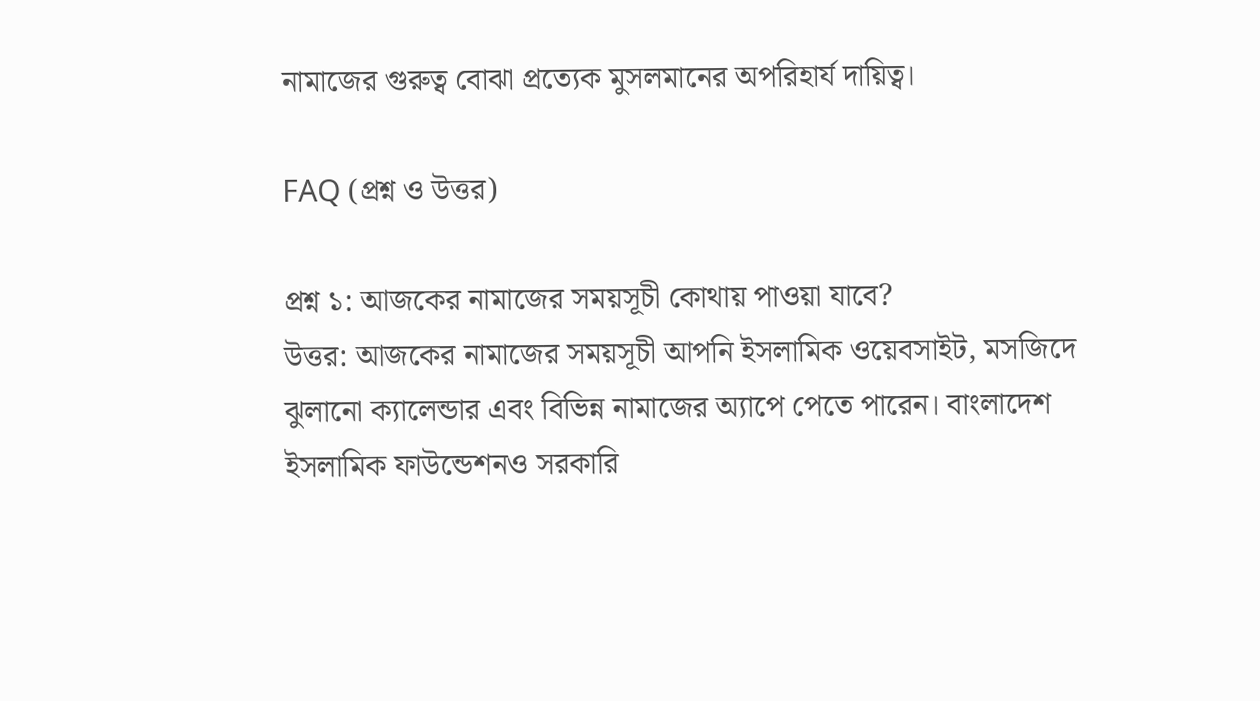নামাজের গুরুত্ব বোঝা প্রত্যেক মুসলমানের অপরিহার্য দায়িত্ব।

FAQ (প্রশ্ন ও উত্তর)

প্রশ্ন ১: আজকের নামাজের সময়সূচী কোথায় পাওয়া যাবে?
উত্তর: আজকের নামাজের সময়সূচী আপনি ইসলামিক ওয়েবসাইট, মসজিদে ঝুলানো ক্যালেন্ডার এবং বিভিন্ন নামাজের অ্যাপে পেতে পারেন। বাংলাদেশ ইসলামিক ফাউন্ডেশনও সরকারি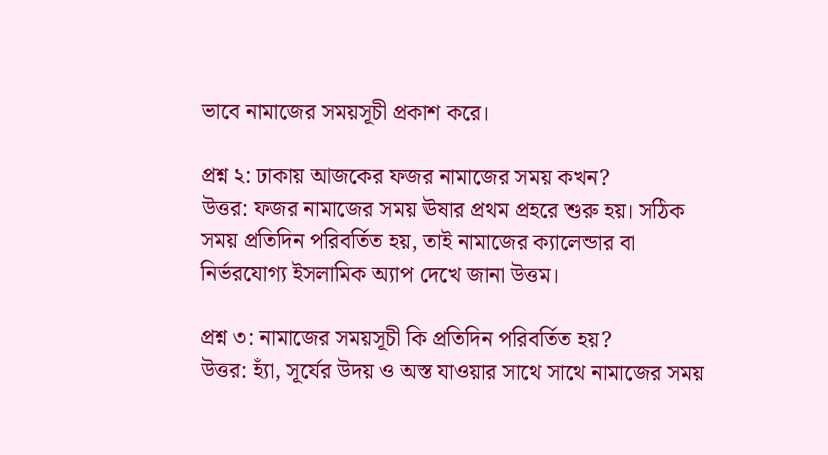ভাবে নামাজের সময়সূচী প্রকাশ করে।

প্রশ্ন ২: ঢাকায় আজকের ফজর নামাজের সময় কখন?
উত্তর: ফজর নামাজের সময় ঊষার প্রথম প্রহরে শুরু হয়। সঠিক সময় প্রতিদিন পরিবর্তিত হয়, তাই নামাজের ক্যালেন্ডার বা নির্ভরযোগ্য ইসলামিক অ্যাপ দেখে জানা উত্তম।

প্রশ্ন ৩: নামাজের সময়সূচী কি প্রতিদিন পরিবর্তিত হয়?
উত্তর: হ্যাঁ, সূর্যের উদয় ও অস্ত যাওয়ার সাথে সাথে নামাজের সময়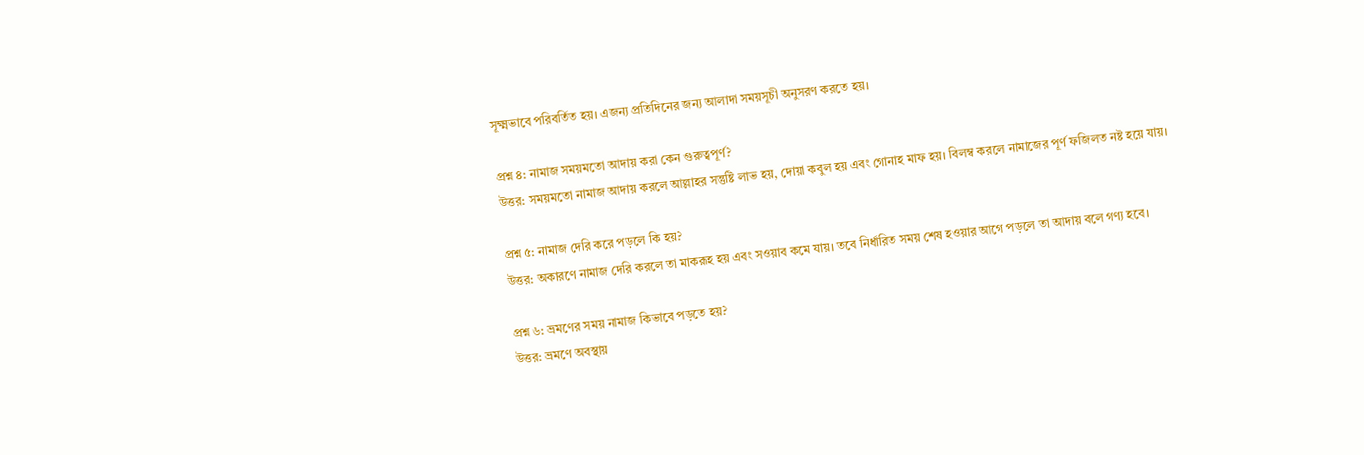সূক্ষ্মভাবে পরিবর্তিত হয়। এজন্য প্রতিদিনের জন্য আলাদা সময়সূচী অনুসরণ করতে হয়।

প্রশ্ন ৪: নামাজ সময়মতো আদায় করা কেন গুরুত্বপূর্ণ?
উত্তর: সময়মতো নামাজ আদায় করলে আল্লাহর সন্তুষ্টি লাভ হয়, দোয়া কবুল হয় এবং গোনাহ মাফ হয়। বিলম্ব করলে নামাজের পূর্ণ ফজিলত নষ্ট হয়ে যায়।

প্রশ্ন ৫: নামাজ দেরি করে পড়লে কি হয়?
উত্তর: অকারণে নামাজ দেরি করলে তা মাকরূহ হয় এবং সওয়াব কমে যায়। তবে নির্ধারিত সময় শেষ হওয়ার আগে পড়লে তা আদায় বলে গণ্য হবে।

প্রশ্ন ৬: ভ্রমণের সময় নামাজ কিভাবে পড়তে হয়?
উত্তর: ভ্রমণে অবস্থায়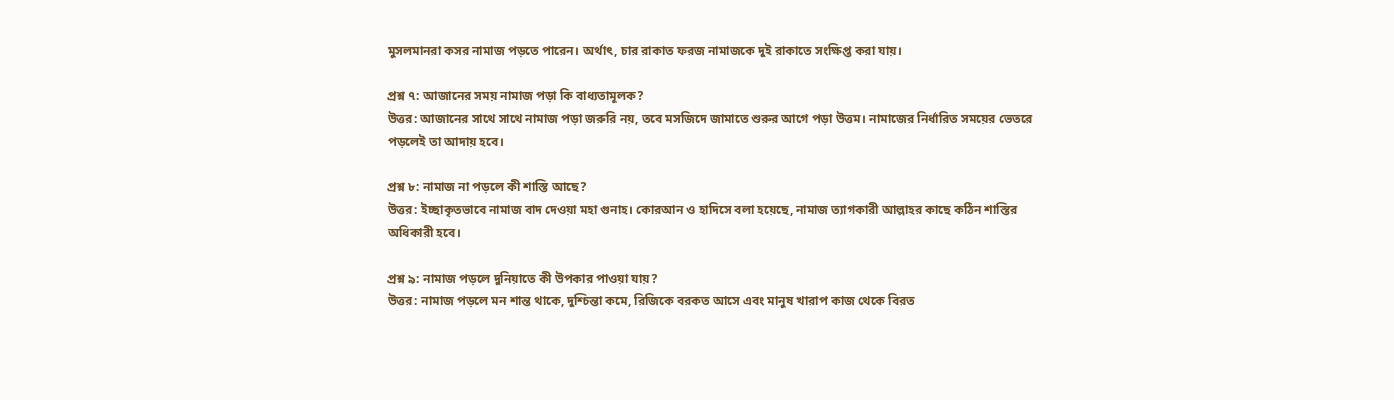মুসলমানরা কসর নামাজ পড়তে পারেন। অর্থাৎ, চার রাকাত ফরজ নামাজকে দুই রাকাতে সংক্ষিপ্ত করা যায়।

প্রশ্ন ৭: আজানের সময় নামাজ পড়া কি বাধ্যতামূলক?
উত্তর: আজানের সাথে সাথে নামাজ পড়া জরুরি নয়, তবে মসজিদে জামাতে শুরুর আগে পড়া উত্তম। নামাজের নির্ধারিত সময়ের ভেতরে পড়লেই তা আদায় হবে।

প্রশ্ন ৮: নামাজ না পড়লে কী শাস্তি আছে?
উত্তর: ইচ্ছাকৃতভাবে নামাজ বাদ দেওয়া মহা গুনাহ। কোরআন ও হাদিসে বলা হয়েছে, নামাজ ত্যাগকারী আল্লাহর কাছে কঠিন শাস্তির অধিকারী হবে।

প্রশ্ন ৯: নামাজ পড়লে দুনিয়াতে কী উপকার পাওয়া যায়?
উত্তর: নামাজ পড়লে মন শান্ত থাকে, দুশ্চিন্তা কমে, রিজিকে বরকত আসে এবং মানুষ খারাপ কাজ থেকে বিরত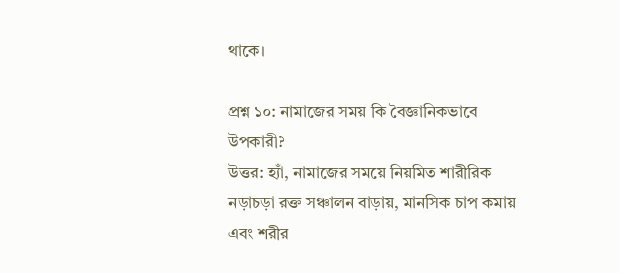থাকে।

প্রশ্ন ১০: নামাজের সময় কি বৈজ্ঞানিকভাবে উপকারী?
উত্তর: হ্যাঁ, নামাজের সময়ে নিয়মিত শারীরিক নড়াচড়া রক্ত সঞ্চালন বাড়ায়, মানসিক চাপ কমায় এবং শরীর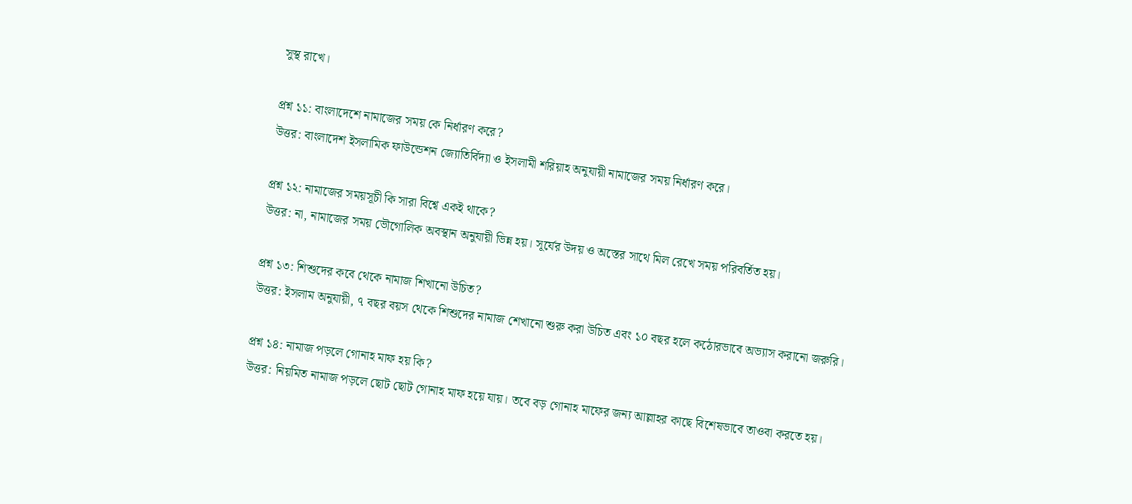সুস্থ রাখে।

প্রশ্ন ১১: বাংলাদেশে নামাজের সময় কে নির্ধারণ করে?
উত্তর: বাংলাদেশ ইসলামিক ফাউন্ডেশন জ্যোতির্বিদ্যা ও ইসলামী শরিয়াহ অনুযায়ী নামাজের সময় নির্ধারণ করে।

প্রশ্ন ১২: নামাজের সময়সূচী কি সারা বিশ্বে একই থাকে?
উত্তর: না, নামাজের সময় ভৌগোলিক অবস্থান অনুযায়ী ভিন্ন হয়। সূর্যের উদয় ও অস্তের সাথে মিল রেখে সময় পরিবর্তিত হয়।

প্রশ্ন ১৩: শিশুদের কবে থেকে নামাজ শিখানো উচিত?
উত্তর: ইসলাম অনুযায়ী, ৭ বছর বয়স থেকে শিশুদের নামাজ শেখানো শুরু করা উচিত এবং ১০ বছর হলে কঠোরভাবে অভ্যাস করানো জরুরি।

প্রশ্ন ১৪: নামাজ পড়লে গোনাহ মাফ হয় কি?
উত্তর: নিয়মিত নামাজ পড়লে ছোট ছোট গোনাহ মাফ হয়ে যায়। তবে বড় গোনাহ মাফের জন্য আল্লাহর কাছে বিশেষভাবে তাওবা করতে হয়।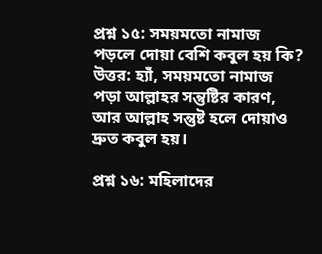প্রশ্ন ১৫: সময়মতো নামাজ পড়লে দোয়া বেশি কবুল হয় কি?
উত্তর: হ্যাঁ, সময়মতো নামাজ পড়া আল্লাহর সন্তুষ্টির কারণ, আর আল্লাহ সন্তুষ্ট হলে দোয়াও দ্রুত কবুল হয়।

প্রশ্ন ১৬: মহিলাদের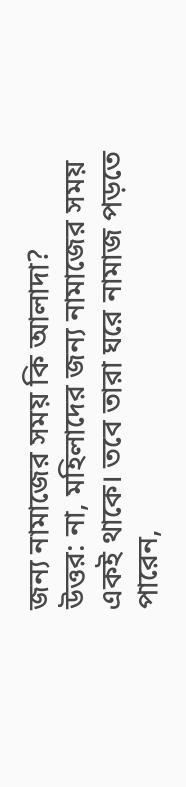জন্য নামাজের সময় কি আলাদা?
উত্তর: না, মহিলাদের জন্য নামাজের সময় একই থাকে। তবে তারা ঘরে নামাজ পড়তে পারেন,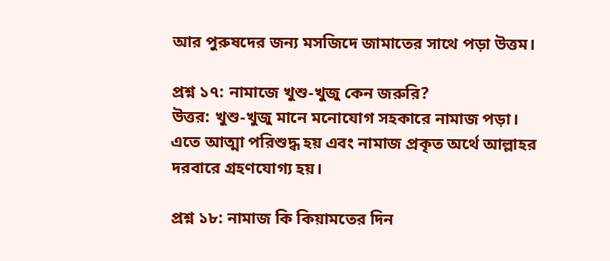আর পুরুষদের জন্য মসজিদে জামাতের সাথে পড়া উত্তম।

প্রশ্ন ১৭: নামাজে খুশু-খুজু কেন জরুরি?
উত্তর: খুশু-খুজু মানে মনোযোগ সহকারে নামাজ পড়া। এতে আত্মা পরিশুদ্ধ হয় এবং নামাজ প্রকৃত অর্থে আল্লাহর দরবারে গ্রহণযোগ্য হয়।

প্রশ্ন ১৮: নামাজ কি কিয়ামতের দিন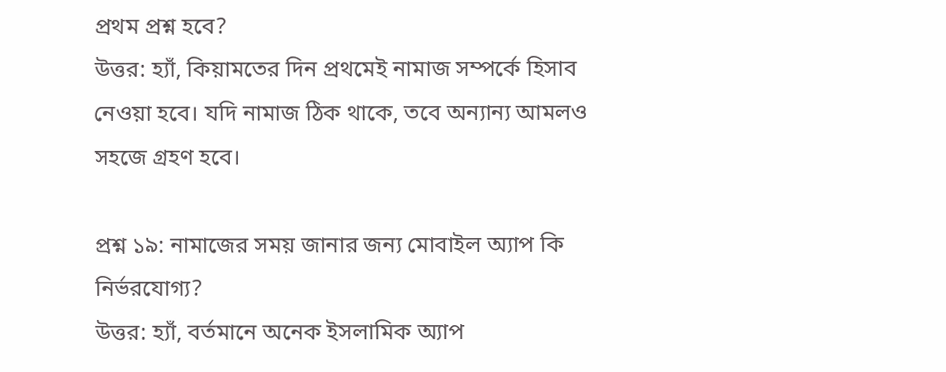প্রথম প্রশ্ন হবে?
উত্তর: হ্যাঁ, কিয়ামতের দিন প্রথমেই নামাজ সম্পর্কে হিসাব নেওয়া হবে। যদি নামাজ ঠিক থাকে, তবে অন্যান্য আমলও সহজে গ্রহণ হবে।

প্রশ্ন ১৯: নামাজের সময় জানার জন্য মোবাইল অ্যাপ কি নির্ভরযোগ্য?
উত্তর: হ্যাঁ, বর্তমানে অনেক ইসলামিক অ্যাপ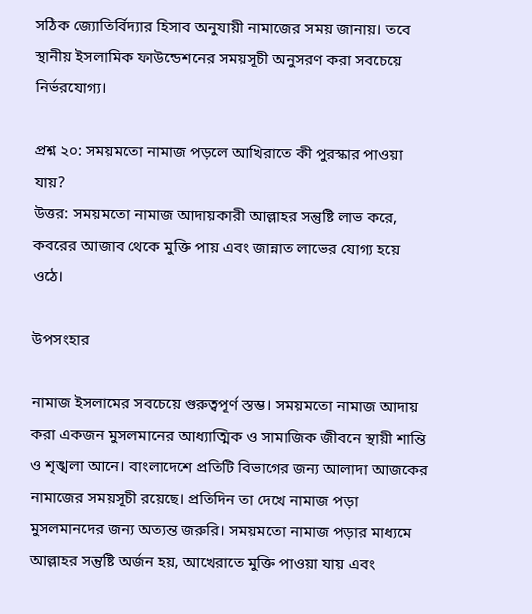সঠিক জ্যোতির্বিদ্যার হিসাব অনুযায়ী নামাজের সময় জানায়। তবে স্থানীয় ইসলামিক ফাউন্ডেশনের সময়সূচী অনুসরণ করা সবচেয়ে নির্ভরযোগ্য।

প্রশ্ন ২০: সময়মতো নামাজ পড়লে আখিরাতে কী পুরস্কার পাওয়া যায়?
উত্তর: সময়মতো নামাজ আদায়কারী আল্লাহর সন্তুষ্টি লাভ করে, কবরের আজাব থেকে মুক্তি পায় এবং জান্নাত লাভের যোগ্য হয়ে ওঠে।

উপসংহার

নামাজ ইসলামের সবচেয়ে গুরুত্বপূর্ণ স্তম্ভ। সময়মতো নামাজ আদায় করা একজন মুসলমানের আধ্যাত্মিক ও সামাজিক জীবনে স্থায়ী শান্তি ও শৃঙ্খলা আনে। বাংলাদেশে প্রতিটি বিভাগের জন্য আলাদা আজকের নামাজের সময়সূচী রয়েছে। প্রতিদিন তা দেখে নামাজ পড়া মুসলমানদের জন্য অত্যন্ত জরুরি। সময়মতো নামাজ পড়ার মাধ্যমে আল্লাহর সন্তুষ্টি অর্জন হয়, আখেরাতে মুক্তি পাওয়া যায় এবং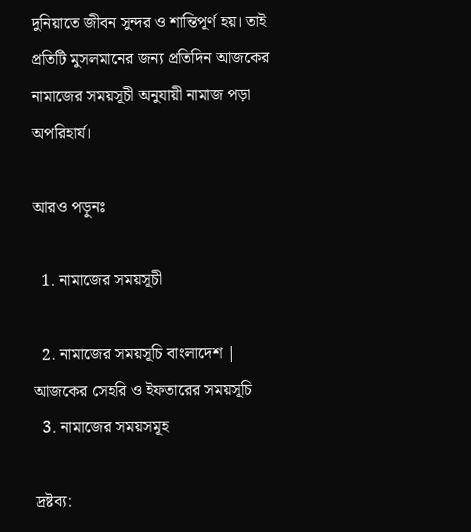দুনিয়াতে জীবন সুন্দর ও শান্তিপূর্ণ হয়। তাই প্রতিটি মুসলমানের জন্য প্রতিদিন আজকের নামাজের সময়সূচী অনুযায়ী নামাজ পড়া অপরিহার্য।

আরও পড়ুনঃ

  1. নামাজের সময়সূচী

  2. নামাজের সময়সূচি বাংলাদেশ | আজকের সেহরি ও ইফতারের সময়সূচি
  3. নামাজের সময়সমূহ

দ্রষ্টব্য: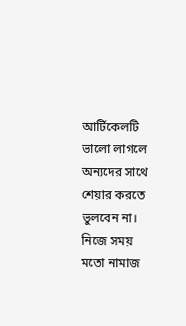আর্টিকেলটি ভালো লাগলে অন্যদের সাথে শেয়ার করতে ভুলবেন না। নিজে সময় মতো নামাজ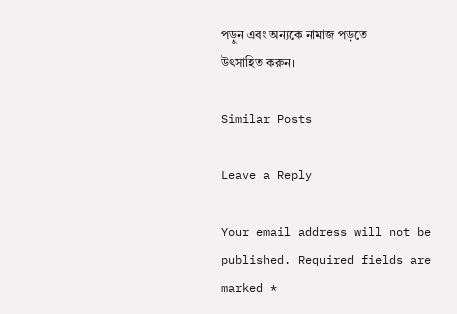পড়ুন এবং অন্যকে নামাজ পড়তে উৎসাহিত করুন।

Similar Posts

Leave a Reply

Your email address will not be published. Required fields are marked *